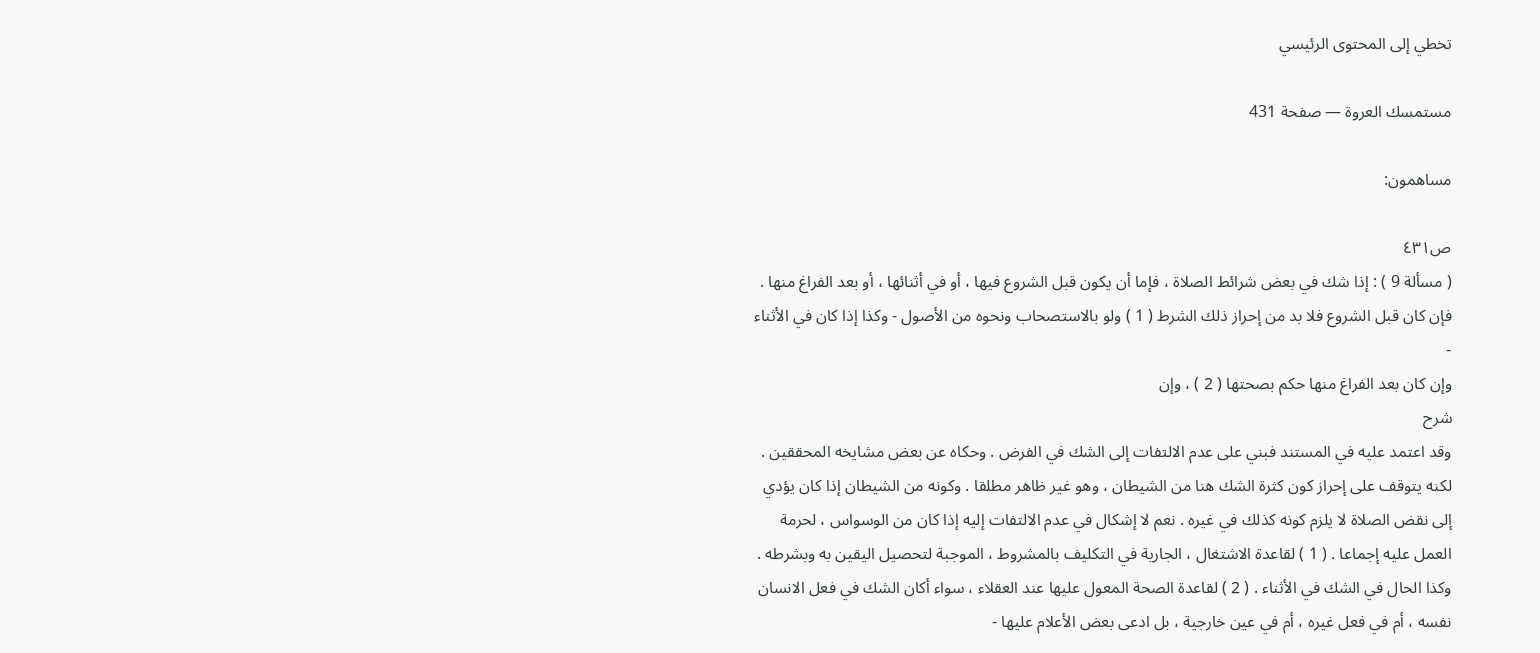تخطي إلى المحتوى الرئيسي

مستمسك العروة — صفحة 431

مساهمون:

ص٤٣١
( مسألة 9 ) : إذا شك في بعض شرائط الصلاة ، فإما أن يكون قبل الشروع فيها ، أو في أثنائها ، أو بعد الفراغ منها . فإن كان قبل الشروع فلا بد من إحراز ذلك الشرط ( 1 ) ولو بالاستصحاب ونحوه من الأصول - وكذا إذا كان في الأثناء -
وإن كان بعد الفراغ منها حكم بصحتها ( 2 ) ، وإن
شرح
وقد اعتمد عليه في المستند فبني على عدم الالتفات إلى الشك في الفرض . وحكاه عن بعض مشايخه المحققين . لكنه يتوقف على إحراز كون كثرة الشك هنا من الشيطان ، وهو غير ظاهر مطلقا . وكونه من الشيطان إذا كان يؤدي إلى نقض الصلاة لا يلزم كونه كذلك في غيره . نعم لا إشكال في عدم الالتفات إليه إذا كان من الوسواس ، لحرمة العمل عليه إجماعا . ( 1 ) لقاعدة الاشتغال ، الجارية في التكليف بالمشروط ، الموجبة لتحصيل اليقين به وبشرطه . وكذا الحال في الشك في الأثناء . ( 2 ) لقاعدة الصحة المعول عليها عند العقلاء ، سواء أكان الشك في فعل الانسان نفسه ، أم في فعل غيره ، أم في عين خارجية ، بل ادعى بعض الأعلام عليها -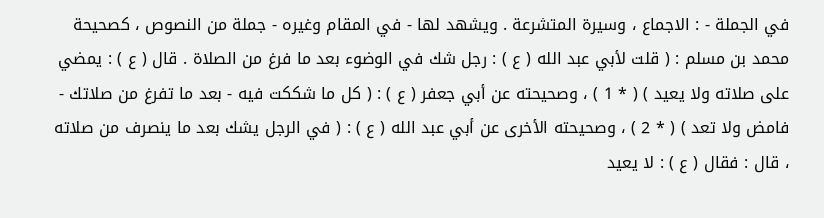في الجملة - : الاجماع ، وسيرة المتشرعة . ويشهد لها - في المقام وغيره - جملة من النصوص ، كصحيحة محمد بن مسلم : ( قلت لأبي عبد الله ( ع ) : رجل شك في الوضوء بعد ما فرغ من الصلاة . قال ( ع ) : يمضي على صلاته ولا يعيد ) ( * 1 ) ، وصحيحته عن أبي جعفر ( ع ) : ( كل ما شككت فيه - بعد ما تفرغ من صلاتك - فامض ولا تعد ) ( * 2 ) ، وصحيحته الأخرى عن أبي عبد الله ( ع ) : ( في الرجل يشك بعد ما ينصرف من صلاته ، قال : فقال ( ع ) : لا يعيد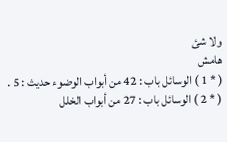ولا شئ
هامش
( * 1 ) الوسائل باب : 42 من أبواب الوضوء حديث : 5 . ( * 2 ) الوسائل باب : 27 من أبواب الخلل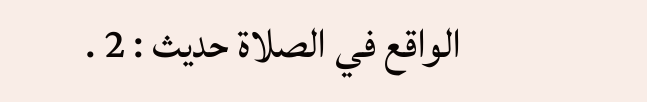الواقع في الصلاة حديث : 2 .